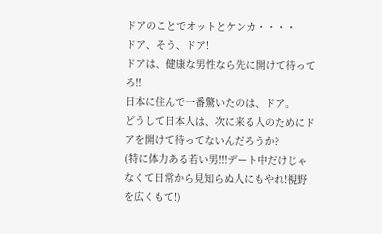ドアのことでオットとケンカ・・・・
ドア、そう、ドア!
ドアは、健康な男性なら先に開けて待ってろ!!
日本に住んで一番驚いたのは、ドア。
どうして日本人は、次に来る人のためにドアを開けて待ってないんだろうか?
(特に体力ある若い男!!!デート中だけじゃなくて日常から見知らぬ人にもやれ!視野を広くもて!)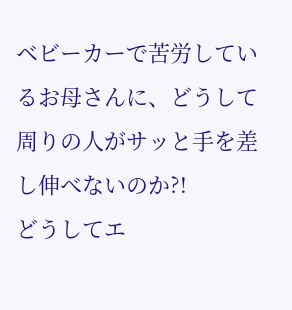ベビーカーで苦労しているお母さんに、どうして周りの人がサッと手を差し伸べないのか?!
どうしてエ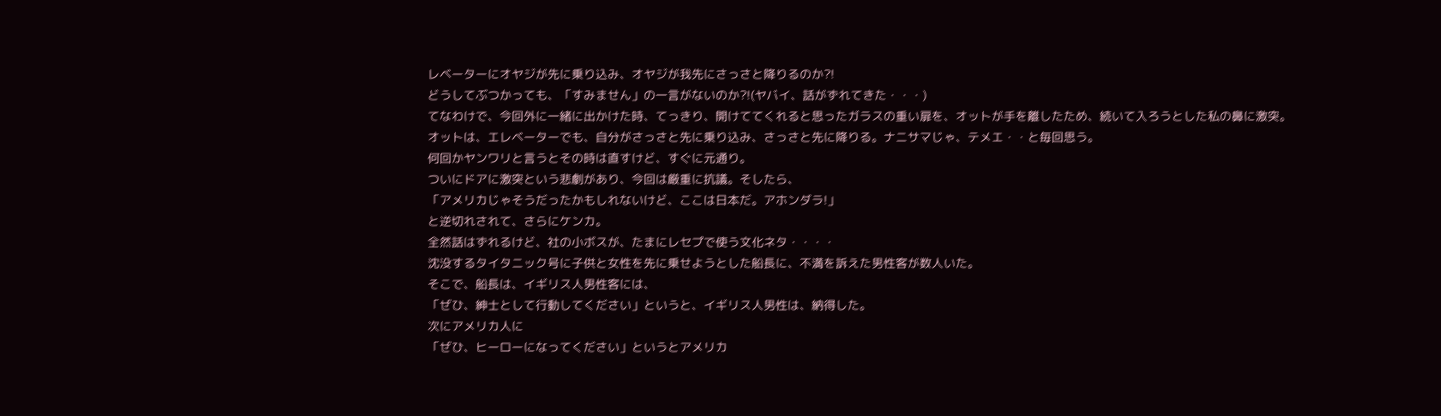レベーターにオヤジが先に乗り込み、オヤジが我先にさっさと降りるのか?!
どうしてぶつかっても、「すみません」の一言がないのか?!(ヤバイ、話がずれてきた・・・)
てなわけで、今回外に一緒に出かけた時、てっきり、開けててくれると思ったガラスの重い扉を、オットが手を離したため、続いて入ろうとした私の鼻に激突。
オットは、エレベーターでも、自分がさっさと先に乗り込み、さっさと先に降りる。ナニサマじゃ、テメエ・・と毎回思う。
何回かヤンワリと言うとその時は直すけど、すぐに元通り。
ついにドアに激突という悲劇があり、今回は厳重に抗議。そしたら、
「アメリカじゃそうだったかもしれないけど、ここは日本だ。アホンダラ!」
と逆切れされて、さらにケンカ。
全然話はずれるけど、社の小ボスが、たまにレセプで使う文化ネタ・・・・
沈没するタイタニック号に子供と女性を先に乗せようとした船長に、不満を訴えた男性客が数人いた。
そこで、船長は、イギリス人男性客には、
「ぜひ、紳士として行動してください」というと、イギリス人男性は、納得した。
次にアメリカ人に
「ぜひ、ヒーローになってください」というとアメリカ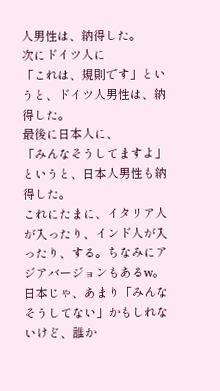人男性は、納得した。
次にドイツ人に
「これは、規則です」というと、ドイツ人男性は、納得した。
最後に日本人に、
「みんなそうしてますよ」というと、日本人男性も納得した。
これにたまに、イタリア人が入ったり、インド人が入ったり、する。ちなみにアジアバージョンもあるw。
日本じゃ、あまり「みんなそうしてない」かもしれないけど、誰か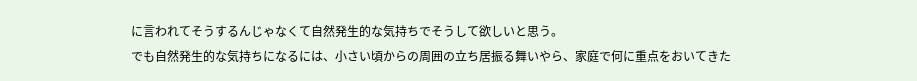に言われてそうするんじゃなくて自然発生的な気持ちでそうして欲しいと思う。
でも自然発生的な気持ちになるには、小さい頃からの周囲の立ち居振る舞いやら、家庭で何に重点をおいてきた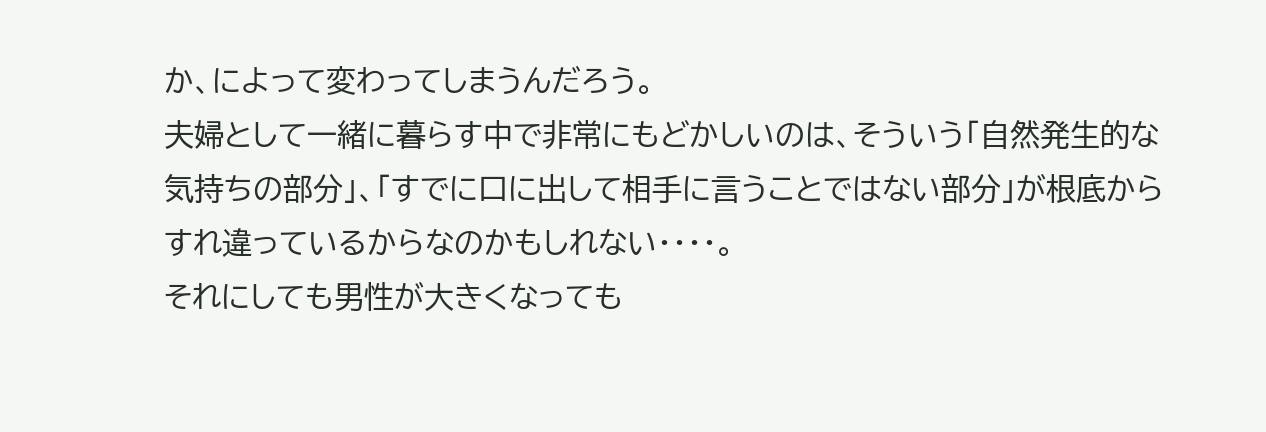か、によって変わってしまうんだろう。
夫婦として一緒に暮らす中で非常にもどかしいのは、そういう「自然発生的な気持ちの部分」、「すでに口に出して相手に言うことではない部分」が根底からすれ違っているからなのかもしれない・・・・。
それにしても男性が大きくなっても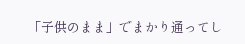「子供のまま」でまかり通ってし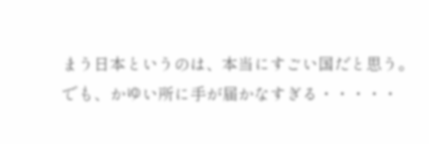まう日本というのは、本当にすごい国だと思う。
でも、かゆい所に手が届かなすぎる・・・・・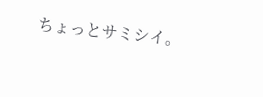ちょっとサミシイ。